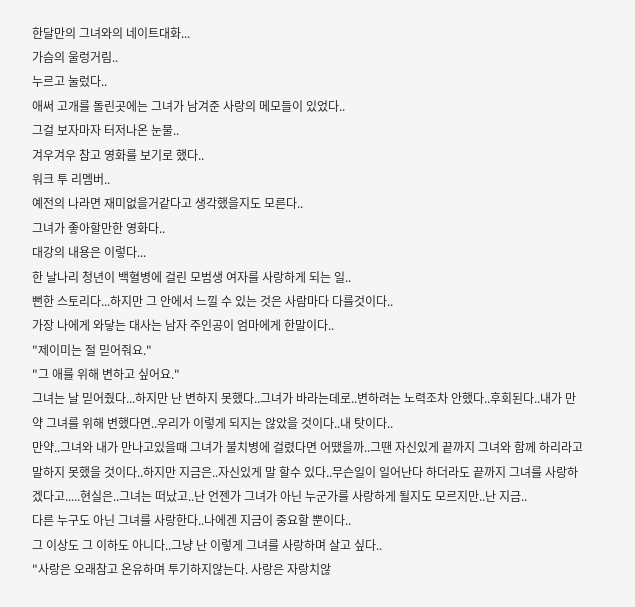한달만의 그녀와의 네이트대화...
가슴의 울렁거림..
누르고 눌렀다..
애써 고개를 돌린곳에는 그녀가 남겨준 사랑의 메모들이 있었다..
그걸 보자마자 터저나온 눈물..
겨우겨우 참고 영화를 보기로 했다..
워크 투 리멤버..
예전의 나라면 재미없을거같다고 생각했을지도 모른다..
그녀가 좋아할만한 영화다..
대강의 내용은 이렇다...
한 날나리 청년이 백혈병에 걸린 모범생 여자를 사랑하게 되는 일..
뻔한 스토리다...하지만 그 안에서 느낄 수 있는 것은 사람마다 다를것이다..
가장 나에게 와닿는 대사는 남자 주인공이 엄마에게 한말이다..
"제이미는 절 믿어줘요."
"그 애를 위해 변하고 싶어요."
그녀는 날 믿어줬다...하지만 난 변하지 못했다..그녀가 바라는데로..변하려는 노력조차 안했다..후회된다..내가 만약 그녀를 위해 변했다면..우리가 이렇게 되지는 않았을 것이다..내 탓이다..
만약..그녀와 내가 만나고있을때 그녀가 불치병에 걸렸다면 어땠을까..그땐 자신있게 끝까지 그녀와 함께 하리라고 말하지 못했을 것이다..하지만 지금은..자신있게 말 할수 있다..무슨일이 일어난다 하더라도 끝까지 그녀를 사랑하겠다고.....현실은..그녀는 떠났고..난 언젠가 그녀가 아닌 누군가를 사랑하게 될지도 모르지만..난 지금..
다른 누구도 아닌 그녀를 사랑한다..나에겐 지금이 중요할 뿐이다..
그 이상도 그 이하도 아니다..그냥 난 이렇게 그녀를 사랑하며 살고 싶다..
"사랑은 오래참고 온유하며 투기하지않는다. 사랑은 자랑치않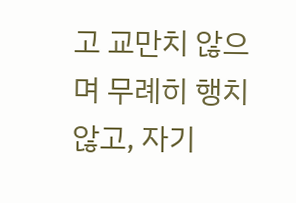고 교만치 않으며 무례히 행치않고, 자기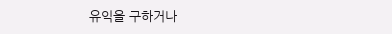유익을 구하거나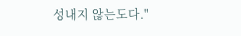성내지 않는도다."